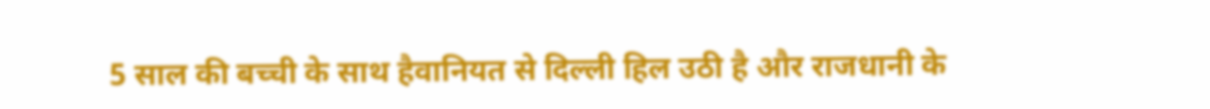5 साल की बच्ची के साथ हैवानियत से दिल्ली हिल उठी है और राजधानी के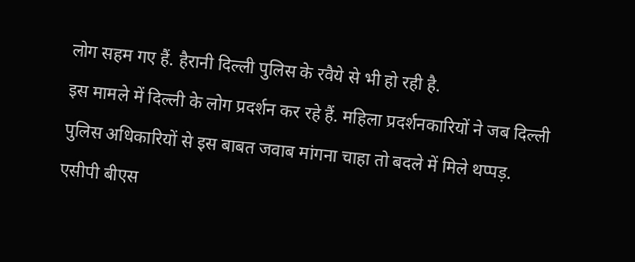लोग सहम गए हैं. हैरानी दिल्ली पुलिस के रवैये से भी हो रही है.
इस मामले में दिल्ली के लोग प्रदर्शन कर रहे हैं. महिला प्रदर्शनकारियों ने जब दिल्ली पुलिस अधिकारियों से इस बाबत जवाब मांगना चाहा तो बदले में मिले थप्पड़.
एसीपी बीएस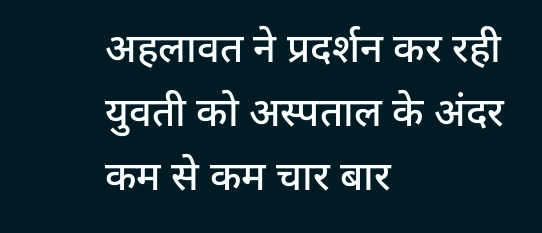अहलावत ने प्रदर्शन कर रही युवती को अस्पताल के अंदर कम से कम चार बार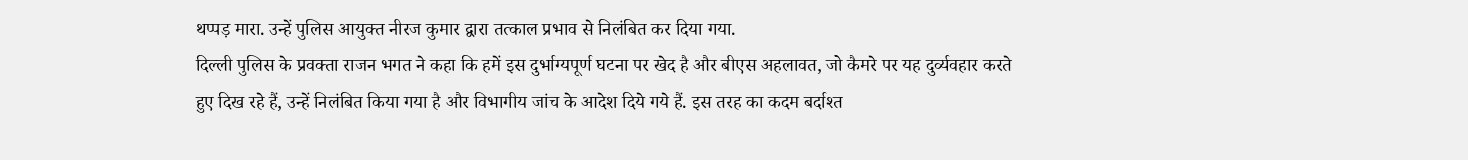थप्पड़ मारा. उन्हें पुलिस आयुक्त नीरज कुमार द्वारा तत्काल प्रभाव से निलंबित कर दिया गया.
दिल्ली पुलिस के प्रवक्ता राजन भगत ने कहा कि हमें इस दुर्भाग्यपूर्ण घटना पर खेद है और बीएस अहलावत, जो कैमरे पर यह दुर्व्यवहार करते हुए दिख रहे हैं, उन्हें निलंबित किया गया है और विभागीय जांच के आदेश दिये गये हैं. इस तरह का कदम बर्दाश्त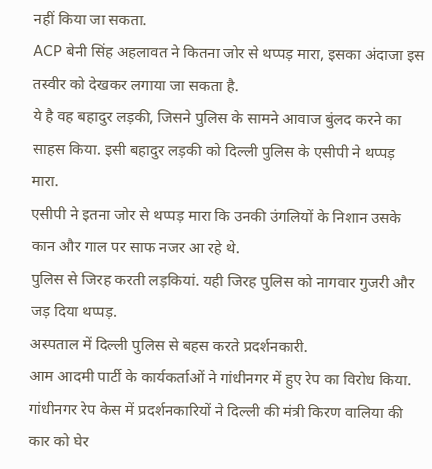नहीं किया जा सकता.
ACP बेनी सिंह अहलावत ने कितना जोर से थप्पड़ मारा, इसका अंदाजा इस तस्वीर को देखकर लगाया जा सकता है.
ये है वह बहादुर लड़की, जिसने पुलिस के सामने आवाज बुंलद करने का साहस किया. इसी बहादुर लड़की को दिल्ली पुलिस के एसीपी ने थप्पड़ मारा.
एसीपी ने इतना जोर से थप्पड़ मारा कि उनकी उंगलियों के निशान उसके कान और गाल पर साफ नजर आ रहे थे.
पुलिस से जिरह करती लड़कियां. यही जिरह पुलिस को नागवार गुजरी और जड़ दिया थप्पड़.
अस्पताल में दिल्ली पुलिस से बहस करते प्रदर्शनकारी.
आम आदमी पार्टी के कार्यकर्ताओं ने गांधीनगर में हुए रेप का विरोध किया.
गांधीनगर रेप केस में प्रदर्शनकारियों ने दिल्ली की मंत्री किरण वालिया की कार को घेर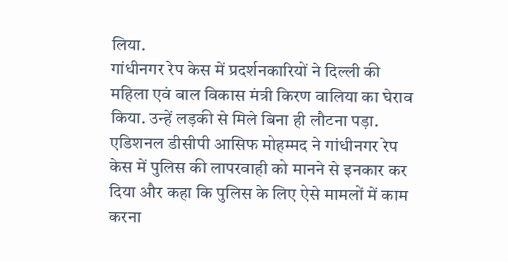लिया.
गांधीनगर रेप केस में प्रदर्शनकारियों ने दिल्ली की महिला एवं बाल विकास मंत्री किरण वालिया का घेराव किया. उन्हें लड़की से मिले बिना ही लौटना पड़ा.
एडिशनल डीसीपी आसिफ मोहम्मद ने गांधीनगर रेप केस में पुलिस की लापरवाही को मानने से इनकार कर दिया और कहा कि पुलिस के लिए ऐसे मामलों में काम करना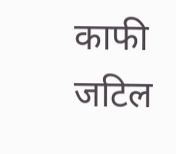काफी जटिल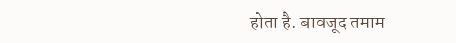होता है. बावजूद तमाम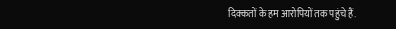दिक्कतों के हम आरोपियों तक पहुंचे हैं.